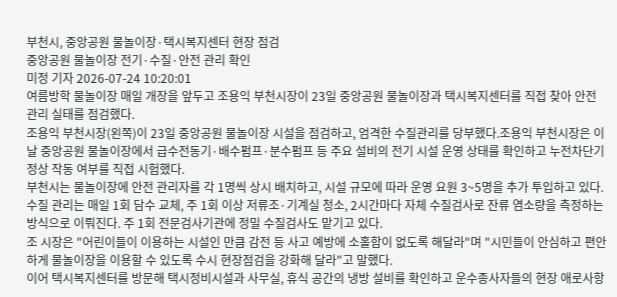부천시, 중앙공원 물놀이장·택시복지센터 현장 점검
중앙공원 물놀이장 전기·수질·안전 관리 확인
미정 기자 2026-07-24 10:20:01
여름방학 물놀이장 매일 개장을 앞두고 조용익 부천시장이 23일 중앙공원 물놀이장과 택시복지센터를 직접 찾아 안전 관리 실태를 점검했다.
조용익 부천시장(왼쪽)이 23일 중앙공원 물놀이장 시설을 점검하고, 엄격한 수질관리를 당부했다.조용익 부천시장은 이날 중앙공원 물놀이장에서 급수전동기·배수펌프·분수펌프 등 주요 설비의 전기 시설 운영 상태를 확인하고 누전차단기 정상 작동 여부를 직접 시험했다.
부천시는 물놀이장에 안전 관리자를 각 1명씩 상시 배치하고, 시설 규모에 따라 운영 요원 3~5명을 추가 투입하고 있다.
수질 관리는 매일 1회 담수 교체, 주 1회 이상 저류조·기계실 청소, 2시간마다 자체 수질검사로 잔류 염소량을 측정하는 방식으로 이뤄진다. 주 1회 전문검사기관에 정밀 수질검사도 맡기고 있다.
조 시장은 "어린이들이 이용하는 시설인 만큼 감전 등 사고 예방에 소홀함이 없도록 해달라"며 "시민들이 안심하고 편안하게 물놀이장을 이용할 수 있도록 수시 현장점검을 강화해 달라"고 말했다.
이어 택시복지센터를 방문해 택시정비시설과 사무실, 휴식 공간의 냉방 설비를 확인하고 운수종사자들의 현장 애로사항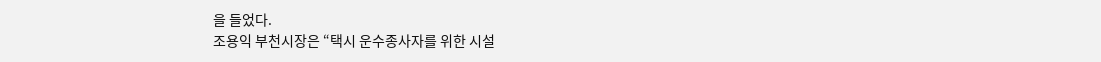을 들었다.
조용익 부천시장은 “택시 운수종사자를 위한 시설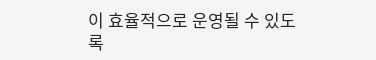이 효율적으로 운영될 수 있도록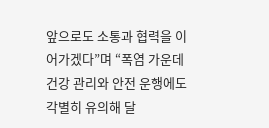앞으로도 소통과 협력을 이어가겠다”며 “폭염 가운데 건강 관리와 안전 운행에도 각별히 유의해 달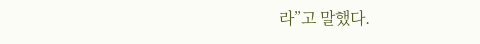라”고 말했다.